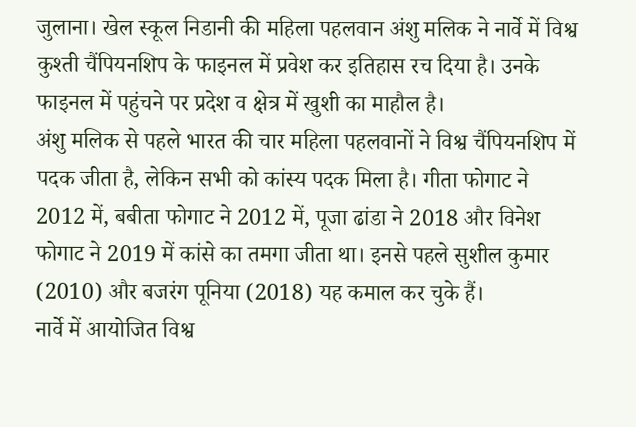जुलाना। खेल स्कूल निडानी की महिला पहलवान अंशु मलिक ने नार्वे में विश्व कुश्ती चैंपियनशिप के फाइनल में प्रवेश कर इतिहास रच दिया है। उनके फाइनल में पहुंचने पर प्रदेश व क्षेत्र में खुशी का माहौल है।
अंशु मलिक से पहले भारत की चार महिला पहलवानों ने विश्व चैंपियनशिप में पदक जीता है, लेकिन सभी को कांस्य पदक मिला है। गीता फोगाट ने 2012 में, बबीता फोगाट ने 2012 में, पूजा ढांडा ने 2018 और विनेश फोगाट ने 2019 में कांसे का तमगा जीता था। इनसे पहले सुशील कुमार (2010) और बजरंग पूनिया (2018) यह कमाल कर चुके हैं।
नार्वे में आयोजित विश्व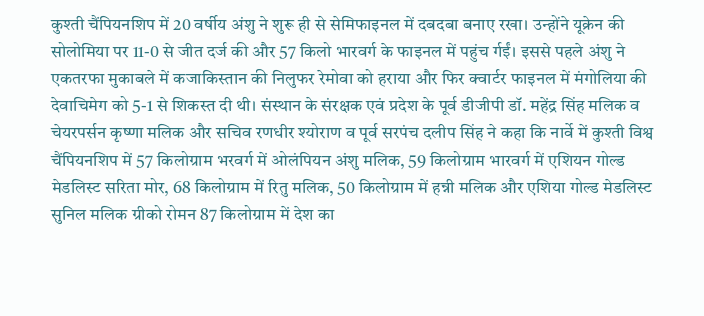कुश्ती चैंपियनशिप में 20 वर्षीय अंशु ने शुरू ही से सेमिफाइनल में दबदबा बनाए रखा। उन्होंने यूक्रेन की सोलोमिया पर 11-0 से जीत दर्ज की और 57 किलो भारवर्ग के फाइनल में पहुंच र्गईं। इससे पहले अंशु ने एकतरफा मुकाबले में कजाकिस्तान की निलुफर रेमोवा को हराया और फिर क्वार्टर फाइनल में मंगोलिया की देवाचिमेग को 5-1 से शिकस्त दी थी। संस्थान के संरक्षक एवं प्रदेश के पूर्व डीजीपी डॉ. महेंद्र सिंह मलिक व चेयरपर्सन कृष्णा मलिक और सचिव रणधीर श्योराण व पूर्व सरपंच दलीप सिंह ने कहा कि नार्वे में कुश्ती विश्व चैंपियनशिप में 57 किलोग्राम भरवर्ग में ओलंपियन अंशु मलिक, 59 किलोग्राम भारवर्ग में एशियन गोल्ड मेडलिस्ट सरिता मोर, 68 किलोग्राम में रितु मलिक, 50 किलोग्राम में हन्नी मलिक और एशिया गोल्ड मेडलिस्ट सुनिल मलिक ग्रीको रोमन 87 किलोग्राम में देश का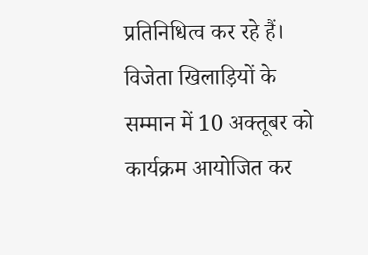प्रतिनिधित्व कर रहे हैं। विजेता खिलाड़ियों के सम्मान में 10 अक्तूबर को कार्यक्रम आयोजित कर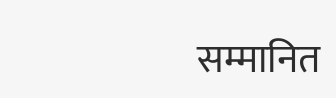सम्मानित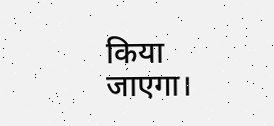किया जाएगा।